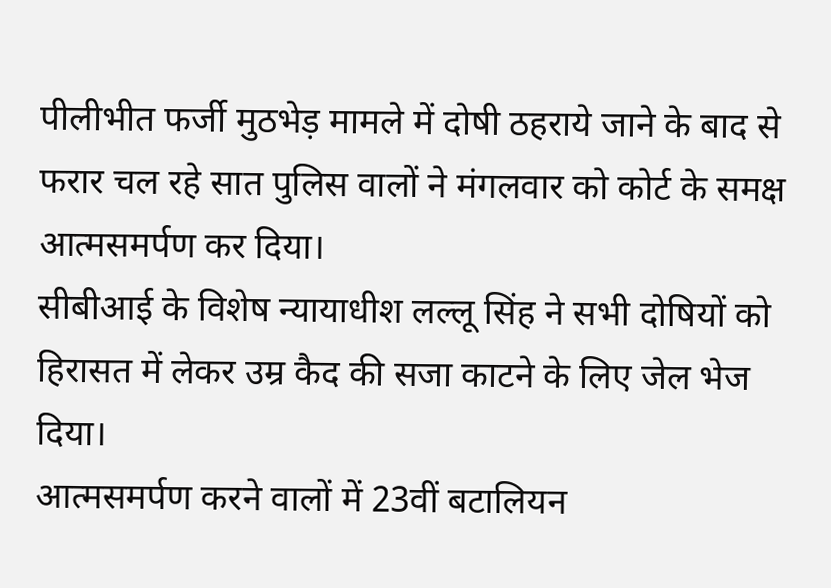पीलीभीत फर्जी मुठभेड़ मामले में दोषी ठहराये जाने के बाद से फरार चल रहे सात पुलिस वालों ने मंगलवार को कोर्ट के समक्ष आत्मसमर्पण कर दिया।
सीबीआई के विशेष न्यायाधीश लल्लू सिंह ने सभी दोषियों को हिरासत में लेकर उम्र कैद की सजा काटने के लिए जेल भेज दिया।
आत्मसमर्पण करने वालों में 23वीं बटालियन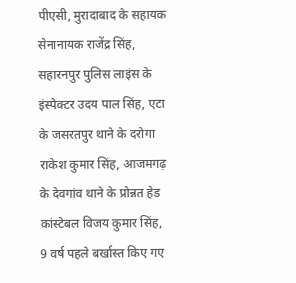पीएसी, मुरादाबाद के सहायक सेनानायक राजेंद्र सिंह, सहारनपुर पुलिस लाइंस के इंस्पेक्टर उदय पाल सिंह, एटा के जसरतपुर थाने के दरोगा राकेश कुमार सिंह, आजमगढ़ के देवगांव थाने के प्रोन्नत हेड कांस्टेबल विजय कुमार सिंह, 9 वर्ष पहले बर्खास्त किए गए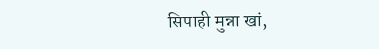सिपाही मुन्ना खां,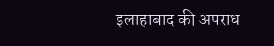इलाहाबाद की अपराध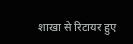शाखा से रिटायर हुए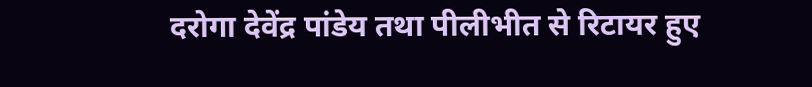दरोगा देवेंद्र पांडेय तथा पीलीभीत से रिटायर हुए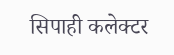सिपाही कलेक्टर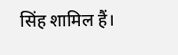सिंह शामिल हैं।